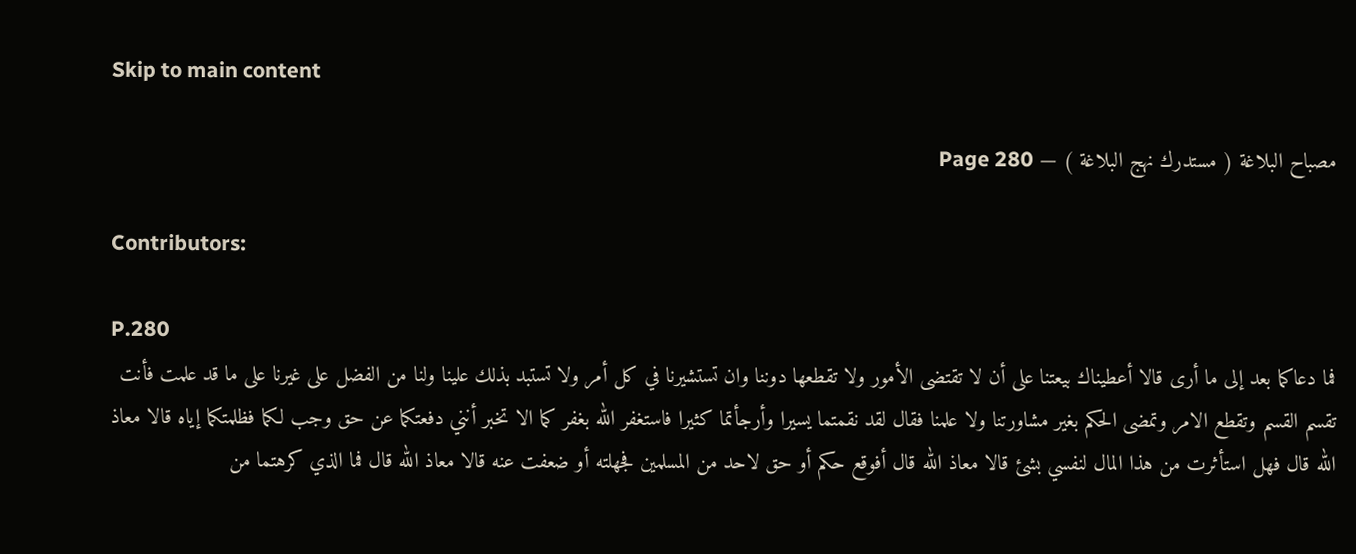Skip to main content

مصباح البلاغة ( مستدرك نهج البلاغة ) — Page 280

Contributors:

P.280
فما دعاكما بعد إلى ما أرى قالا أعطيناك بيعتنا على أن لا تقتضى الأمور ولا تقطعها دوننا وان تستشيرنا في كل أمر ولا تستبد بذلك علينا ولنا من الفضل على غيرنا على ما قد علمت فأنت تقسم القسم وتقطع الامر وتمضى الحكم بغير مشاورتنا ولا علمنا فقال لقد نقمتما يسيرا وأرجأتما كثيرا فاستغفر الله بغفر كما الا تخبر أنني دفعتكما عن حق وجب لكما فظلمتكما إياه قالا معاذ الله قال فهل استأثرت من هذا المال لنفسي بشئ قالا معاذ الله قال أفوقع حكم أو حق لاحد من المسلمين فجهلته أو ضعفت عنه قالا معاذ الله قال فما الذي كرهتما من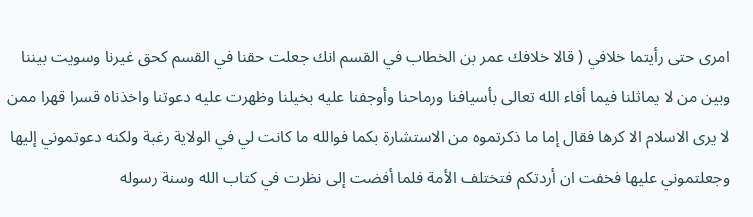امرى حتى رأيتما خلافي ( قالا خلافك عمر بن الخطاب في القسم انك جعلت حقنا في القسم كحق غيرنا وسويت بيننا وبين من لا يماثلنا فيما أفاء الله تعالى بأسيافنا ورماحنا وأوجفنا عليه بخيلنا وظهرت عليه دعوتنا واخذناه قسرا قهرا ممن لا يرى الاسلام الا كرها فقال إما ما ذكرتموه من الاستشارة بكما فوالله ما كانت لي في الولاية رغبة ولكنه دعوتموني إليها وجعلتموني عليها فخفت ان أردتكم فتختلف الأمة فلما أفضت إلى نظرت في كتاب الله وسنة رسوله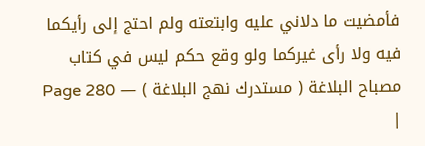فأمضيت ما دلاني عليه وابتعته ولم احتج إلى رأيكما فيه ولا رأى غيركما ولو وقع حكم ليس في كتاب
مصباح البلاغة ( مستدرك نهج البلاغة ) — Page 280 |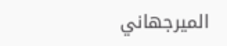الميرجهاني